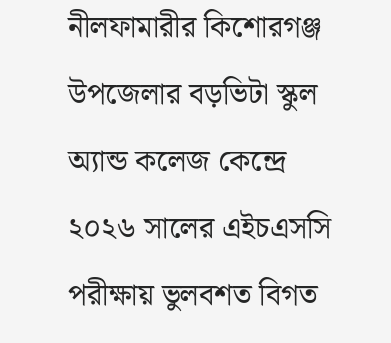নীলফামারীর কিশোরগঞ্জ উপজেলার বড়ভিটা স্কুল অ্যান্ড কলেজ কেন্দ্রে ২০২৬ সালের এইচএসসি পরীক্ষায় ভুলবশত বিগত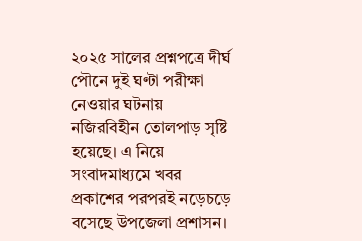২০২৫ সালের প্রশ্নপত্রে দীর্ঘ পৌনে দুই ঘণ্টা পরীক্ষা নেওয়ার ঘটনায় নজিরবিহীন তোলপাড় সৃষ্টি হয়েছে। এ নিয়ে সংবাদমাধ্যমে খবর প্রকাশের পরপরই নড়েচড়ে বসেছে উপজেলা প্রশাসন।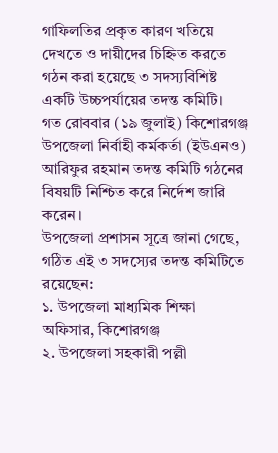গাফিলতির প্রকৃত কারণ খতিয়ে দেখতে ও দায়ীদের চিহ্নিত করতে গঠন করা হয়েছে ৩ সদস্যবিশিষ্ট একটি উচ্চপর্যায়ের তদন্ত কমিটি।
গত রোববার (১৯ জুলাই) কিশোরগঞ্জ উপজেলা নির্বাহী কর্মকর্তা (ইউএনও) আরিফুর রহমান তদন্ত কমিটি গঠনের বিষয়টি নিশ্চিত করে নির্দেশ জারি করেন।
উপজেলা প্রশাসন সূত্রে জানা গেছে, গঠিত এই ৩ সদস্যের তদন্ত কমিটিতে রয়েছেন:
১. উপজেলা মাধ্যমিক শিক্ষা অফিসার, কিশোরগঞ্জ
২. উপজেলা সহকারী পল্লী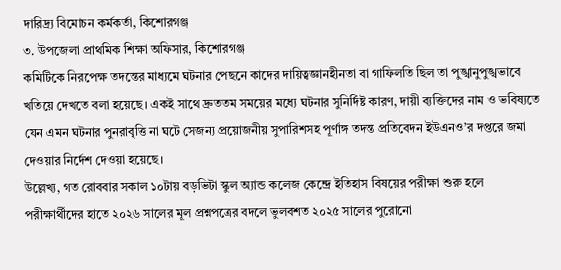দারিদ্র্য বিমোচন কর্মকর্তা, কিশোরগঞ্জ
৩. উপজেলা প্রাথমিক শিক্ষা অফিসার, কিশোরগঞ্জ
কমিটিকে নিরপেক্ষ তদন্তের মাধ্যমে ঘটনার পেছনে কাদের দায়িত্বজ্ঞানহীনতা বা গাফিলতি ছিল তা পুঙ্খানুপুঙ্খভাবে খতিয়ে দেখতে বলা হয়েছে। একই সাথে দ্রুততম সময়ের মধ্যে ঘটনার সুনির্দিষ্ট কারণ, দায়ী ব্যক্তিদের নাম ও ভবিষ্যতে যেন এমন ঘটনার পুনরাবৃত্তি না ঘটে সেজন্য প্রয়োজনীয় সুপারিশসহ পূর্ণাঙ্গ তদন্ত প্রতিবেদন ইউএনও’র দপ্তরে জমা দেওয়ার নির্দেশ দেওয়া হয়েছে।
উল্লেখ্য, গত রোববার সকাল ১০টায় বড়ভিটা স্কুল অ্যান্ড কলেজ কেন্দ্রে ইতিহাস বিষয়ের পরীক্ষা শুরু হলে পরীক্ষার্থীদের হাতে ২০২৬ সালের মূল প্রশ্নপত্রের বদলে ভুলবশত ২০২৫ সালের পুরোনো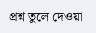প্রশ্ন তুলে দেওয়া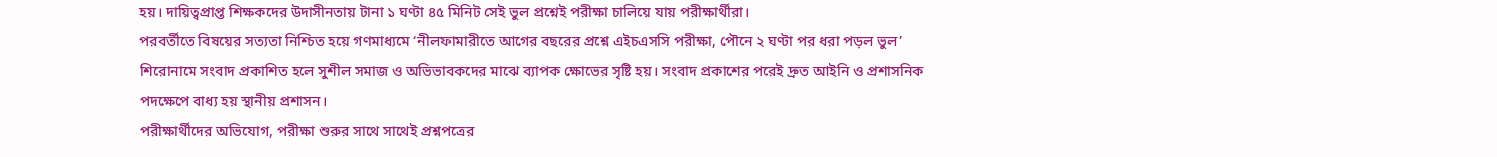হয়। দায়িত্বপ্রাপ্ত শিক্ষকদের উদাসীনতায় টানা ১ ঘণ্টা ৪৫ মিনিট সেই ভুল প্রশ্নেই পরীক্ষা চালিয়ে যায় পরীক্ষার্থীরা।
পরবর্তীতে বিষয়ের সত্যতা নিশ্চিত হয়ে গণমাধ্যমে ‘নীলফামারীতে আগের বছরের প্রশ্নে এইচএসসি পরীক্ষা, পৌনে ২ ঘণ্টা পর ধরা পড়ল ভুল’ শিরোনামে সংবাদ প্রকাশিত হলে সুশীল সমাজ ও অভিভাবকদের মাঝে ব্যাপক ক্ষোভের সৃষ্টি হয়। সংবাদ প্রকাশের পরেই দ্রুত আইনি ও প্রশাসনিক পদক্ষেপে বাধ্য হয় স্থানীয় প্রশাসন।
পরীক্ষার্থীদের অভিযোগ, পরীক্ষা শুরুর সাথে সাথেই প্রশ্নপত্রের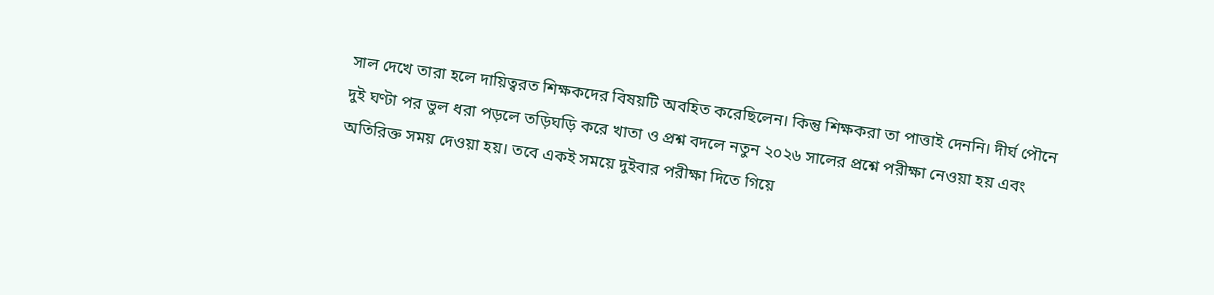সাল দেখে তারা হলে দায়িত্বরত শিক্ষকদের বিষয়টি অবহিত করেছিলেন। কিন্তু শিক্ষকরা তা পাত্তাই দেননি। দীর্ঘ পৌনে দুই ঘণ্টা পর ভুল ধরা পড়লে তড়িঘড়ি করে খাতা ও প্রশ্ন বদলে নতুন ২০২৬ সালের প্রশ্নে পরীক্ষা নেওয়া হয় এবং অতিরিক্ত সময় দেওয়া হয়। তবে একই সময়ে দুইবার পরীক্ষা দিতে গিয়ে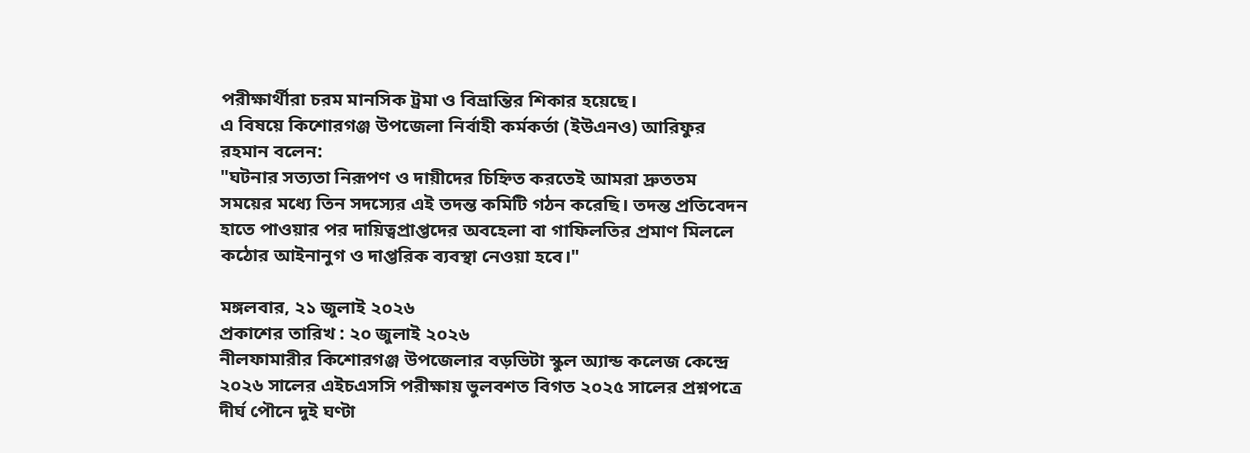পরীক্ষার্থীরা চরম মানসিক ট্রমা ও বিভ্রান্তির শিকার হয়েছে।
এ বিষয়ে কিশোরগঞ্জ উপজেলা নির্বাহী কর্মকর্তা (ইউএনও) আরিফুর রহমান বলেন:
"ঘটনার সত্যতা নিরূপণ ও দায়ীদের চিহ্নিত করতেই আমরা দ্রুততম সময়ের মধ্যে তিন সদস্যের এই তদন্ত কমিটি গঠন করেছি। তদন্ত প্রতিবেদন হাতে পাওয়ার পর দায়িত্বপ্রাপ্তদের অবহেলা বা গাফিলতির প্রমাণ মিললে কঠোর আইনানুগ ও দাপ্তরিক ব্যবস্থা নেওয়া হবে।"

মঙ্গলবার, ২১ জুলাই ২০২৬
প্রকাশের তারিখ : ২০ জুলাই ২০২৬
নীলফামারীর কিশোরগঞ্জ উপজেলার বড়ভিটা স্কুল অ্যান্ড কলেজ কেন্দ্রে ২০২৬ সালের এইচএসসি পরীক্ষায় ভুলবশত বিগত ২০২৫ সালের প্রশ্নপত্রে দীর্ঘ পৌনে দুই ঘণ্টা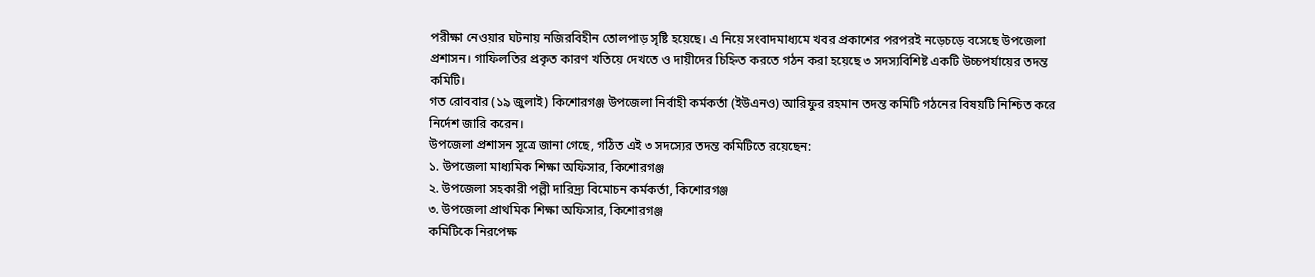পরীক্ষা নেওয়ার ঘটনায় নজিরবিহীন তোলপাড় সৃষ্টি হয়েছে। এ নিয়ে সংবাদমাধ্যমে খবর প্রকাশের পরপরই নড়েচড়ে বসেছে উপজেলা প্রশাসন। গাফিলতির প্রকৃত কারণ খতিয়ে দেখতে ও দায়ীদের চিহ্নিত করতে গঠন করা হয়েছে ৩ সদস্যবিশিষ্ট একটি উচ্চপর্যায়ের তদন্ত কমিটি।
গত রোববার (১৯ জুলাই) কিশোরগঞ্জ উপজেলা নির্বাহী কর্মকর্তা (ইউএনও) আরিফুর রহমান তদন্ত কমিটি গঠনের বিষয়টি নিশ্চিত করে নির্দেশ জারি করেন।
উপজেলা প্রশাসন সূত্রে জানা গেছে, গঠিত এই ৩ সদস্যের তদন্ত কমিটিতে রয়েছেন:
১. উপজেলা মাধ্যমিক শিক্ষা অফিসার, কিশোরগঞ্জ
২. উপজেলা সহকারী পল্লী দারিদ্র্য বিমোচন কর্মকর্তা, কিশোরগঞ্জ
৩. উপজেলা প্রাথমিক শিক্ষা অফিসার, কিশোরগঞ্জ
কমিটিকে নিরপেক্ষ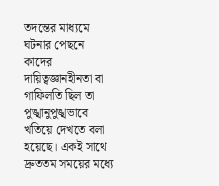তদন্তের মাধ্যমে ঘটনার পেছনে কাদের দায়িত্বজ্ঞানহীনতা বা গাফিলতি ছিল তা পুঙ্খানুপুঙ্খভাবে খতিয়ে দেখতে বলা হয়েছে। একই সাথে দ্রুততম সময়ের মধ্যে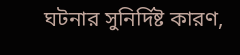ঘটনার সুনির্দিষ্ট কারণ,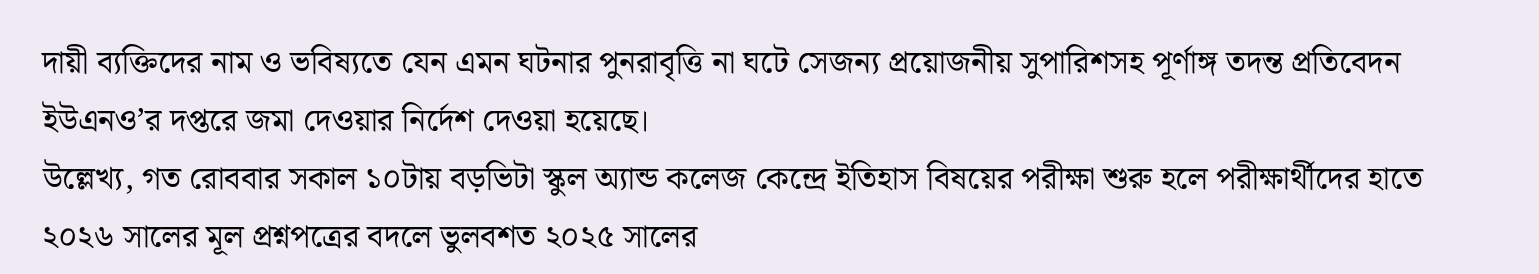দায়ী ব্যক্তিদের নাম ও ভবিষ্যতে যেন এমন ঘটনার পুনরাবৃত্তি না ঘটে সেজন্য প্রয়োজনীয় সুপারিশসহ পূর্ণাঙ্গ তদন্ত প্রতিবেদন ইউএনও’র দপ্তরে জমা দেওয়ার নির্দেশ দেওয়া হয়েছে।
উল্লেখ্য, গত রোববার সকাল ১০টায় বড়ভিটা স্কুল অ্যান্ড কলেজ কেন্দ্রে ইতিহাস বিষয়ের পরীক্ষা শুরু হলে পরীক্ষার্থীদের হাতে ২০২৬ সালের মূল প্রশ্নপত্রের বদলে ভুলবশত ২০২৫ সালের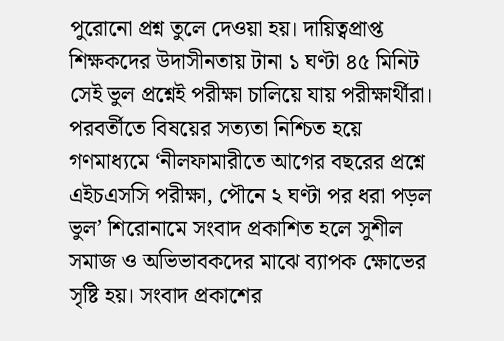পুরোনো প্রশ্ন তুলে দেওয়া হয়। দায়িত্বপ্রাপ্ত শিক্ষকদের উদাসীনতায় টানা ১ ঘণ্টা ৪৫ মিনিট সেই ভুল প্রশ্নেই পরীক্ষা চালিয়ে যায় পরীক্ষার্থীরা।
পরবর্তীতে বিষয়ের সত্যতা নিশ্চিত হয়ে গণমাধ্যমে ‘নীলফামারীতে আগের বছরের প্রশ্নে এইচএসসি পরীক্ষা, পৌনে ২ ঘণ্টা পর ধরা পড়ল ভুল’ শিরোনামে সংবাদ প্রকাশিত হলে সুশীল সমাজ ও অভিভাবকদের মাঝে ব্যাপক ক্ষোভের সৃষ্টি হয়। সংবাদ প্রকাশের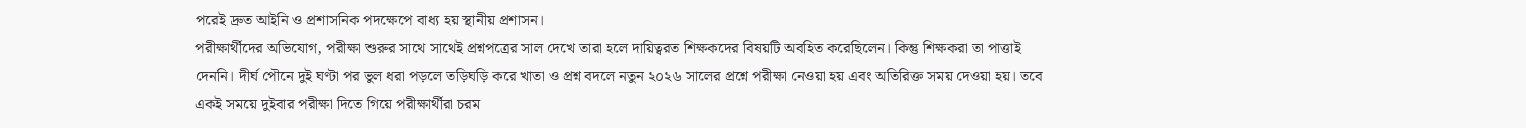পরেই দ্রুত আইনি ও প্রশাসনিক পদক্ষেপে বাধ্য হয় স্থানীয় প্রশাসন।
পরীক্ষার্থীদের অভিযোগ, পরীক্ষা শুরুর সাথে সাথেই প্রশ্নপত্রের সাল দেখে তারা হলে দায়িত্বরত শিক্ষকদের বিষয়টি অবহিত করেছিলেন। কিন্তু শিক্ষকরা তা পাত্তাই দেননি। দীর্ঘ পৌনে দুই ঘণ্টা পর ভুল ধরা পড়লে তড়িঘড়ি করে খাতা ও প্রশ্ন বদলে নতুন ২০২৬ সালের প্রশ্নে পরীক্ষা নেওয়া হয় এবং অতিরিক্ত সময় দেওয়া হয়। তবে একই সময়ে দুইবার পরীক্ষা দিতে গিয়ে পরীক্ষার্থীরা চরম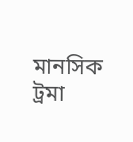মানসিক ট্রমা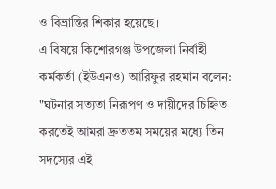ও বিভ্রান্তির শিকার হয়েছে।
এ বিষয়ে কিশোরগঞ্জ উপজেলা নির্বাহী কর্মকর্তা (ইউএনও) আরিফুর রহমান বলেন:
"ঘটনার সত্যতা নিরূপণ ও দায়ীদের চিহ্নিত করতেই আমরা দ্রুততম সময়ের মধ্যে তিন সদস্যের এই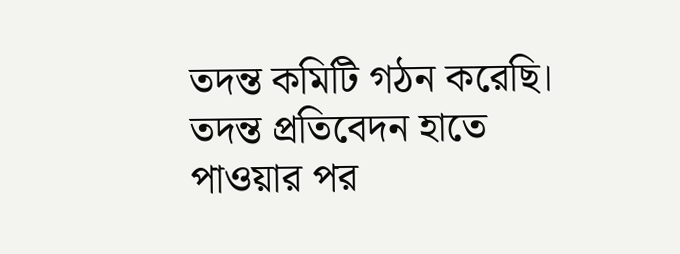তদন্ত কমিটি গঠন করেছি। তদন্ত প্রতিবেদন হাতে পাওয়ার পর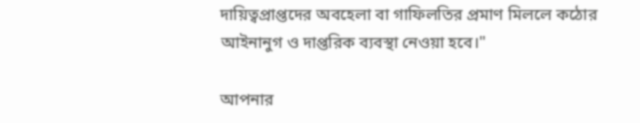দায়িত্বপ্রাপ্তদের অবহেলা বা গাফিলতির প্রমাণ মিললে কঠোর আইনানুগ ও দাপ্তরিক ব্যবস্থা নেওয়া হবে।"

আপনার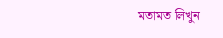মতামত লিখুন